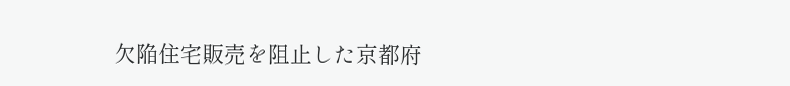欠陥住宅販売を阻止した京都府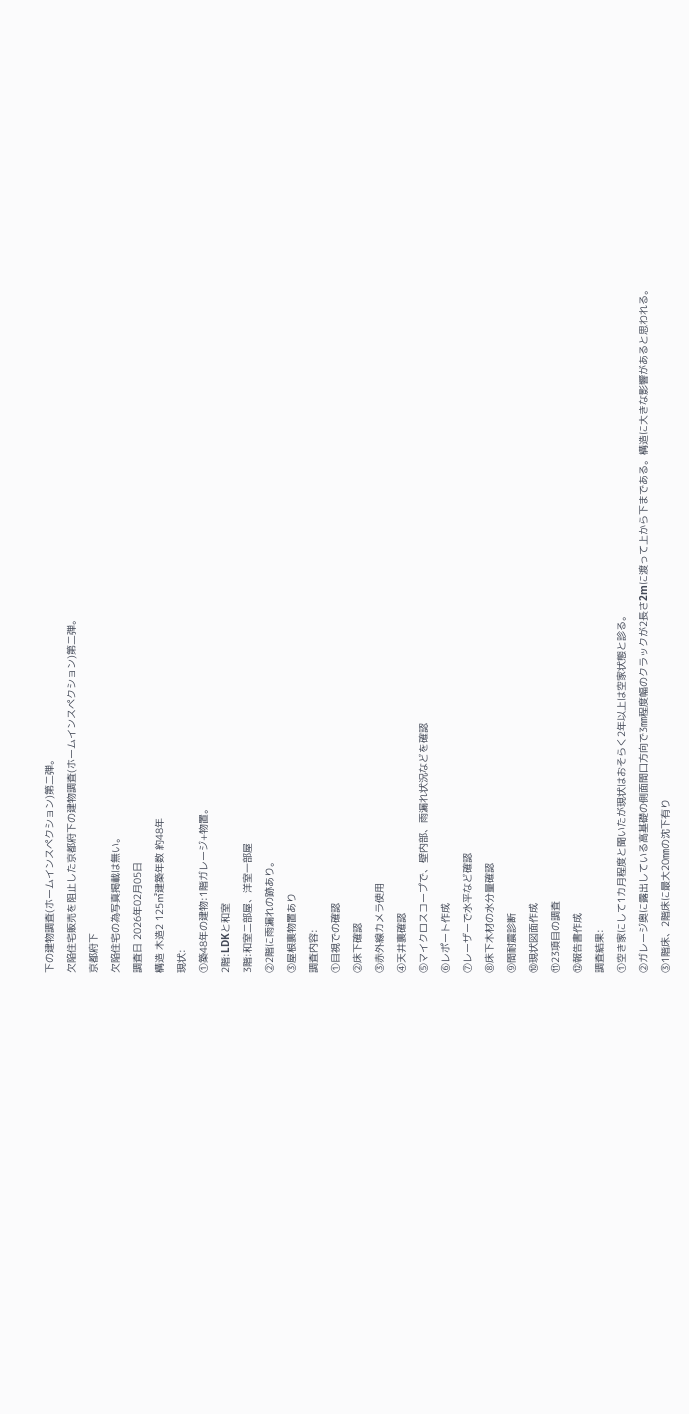下の建物調査(ホームインスペクション)第二弾。
欠陥住宅販売を阻止した京都府下の建物調査(ホームインスペクション)第二弾。
京都府下
欠陥住宅の為写真掲載は無い。
調査日 2026年02月05日
構造 木造2 125㎡建築年数 約48年
現状:
①築48年の建物:1階ガレージ+物置。
2階:LDKと和室
3階:和室二部屋、洋室一部屋
②2階に雨漏れの跡あり。
③屋根裏物置あり
調査内容:
①目視での確認
②床下確認
③赤外線カメラ使用
④天井裏確認
⑤マイクロスコープで、壁内部、雨漏れ状況などを確認
⑥レポート作成
⑦レーザーで水平など確認
⑧床下木材の水分量確認
⑨間耐震診断
⑩現状図面作成
⑪23項目の調査
⑫報告書作成
調査結果:
①空き家にして1カ月程度と聞いたが現状はおそらく2年以上は空家状態と診る。
②ガレージ奥に露出している高基礎の側面間口方向で3㎜程度幅のクラックが2長さ2mに渡って上から下まである。構造に大きな影響があると思われる。
③1階床、2階床に最大20㎜の沈下有り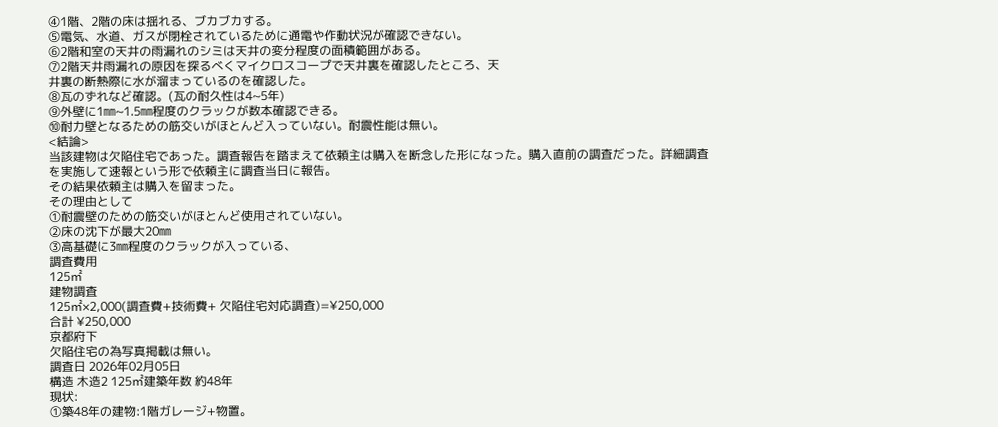④1階、2階の床は揺れる、ブカブカする。
⑤電気、水道、ガスが閉栓されているために通電や作動状況が確認できない。
⑥2階和室の天井の雨漏れのシミは天井の変分程度の面積範囲がある。
⑦2階天井雨漏れの原因を探るべくマイクロスコープで天井裏を確認したところ、天
井裏の断熱際に水が溜まっているのを確認した。
⑧瓦のずれなど確認。(瓦の耐久性は4~5年)
⑨外壁に1㎜~1.5㎜程度のクラックが数本確認できる。
⑩耐力壁となるための筋交いがほとんど入っていない。耐震性能は無い。
<結論>
当該建物は欠陥住宅であった。調査報告を踏まえて依頼主は購入を断念した形になった。購入直前の調査だった。詳細調査を実施して速報という形で依頼主に調査当日に報告。
その結果依頼主は購入を留まった。
その理由として
①耐震壁のための筋交いがほとんど使用されていない。
②床の沈下が最大20㎜
③高基礎に3㎜程度のクラックが入っている、
調査費用
125㎡
建物調査
125㎡×2,000(調査費+技術費+ 欠陥住宅対応調査)=¥250,000
合計 ¥250,000
京都府下
欠陥住宅の為写真掲載は無い。
調査日 2026年02月05日
構造 木造2 125㎡建築年数 約48年
現状:
①築48年の建物:1階ガレージ+物置。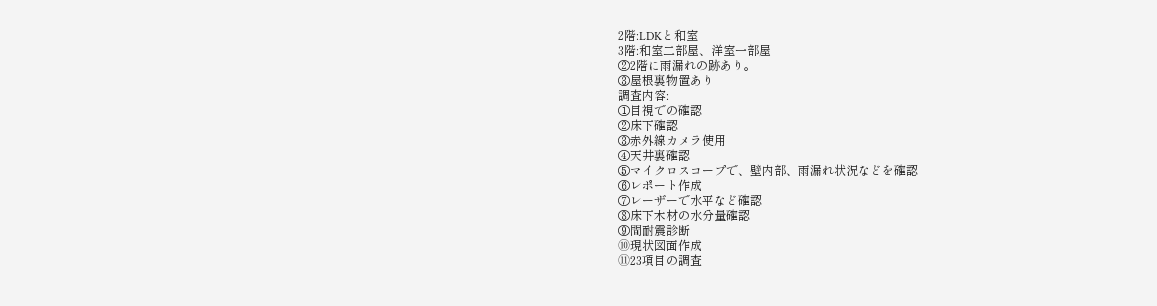2階:LDKと和室
3階:和室二部屋、洋室一部屋
②2階に雨漏れの跡あり。
③屋根裏物置あり
調査内容:
①目視での確認
②床下確認
③赤外線カメラ使用
④天井裏確認
⑤マイクロスコープで、壁内部、雨漏れ状況などを確認
⑥レポート作成
⑦レーザーで水平など確認
⑧床下木材の水分量確認
⑨間耐震診断
⑩現状図面作成
⑪23項目の調査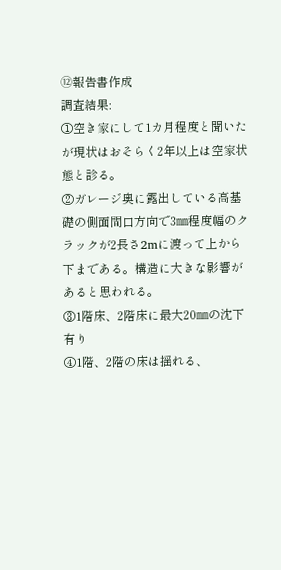⑫報告書作成
調査結果:
①空き家にして1カ月程度と聞いたが現状はおそらく2年以上は空家状態と診る。
②ガレージ奥に露出している高基礎の側面間口方向で3㎜程度幅のクラックが2長さ2mに渡って上から下まである。構造に大きな影響があると思われる。
③1階床、2階床に最大20㎜の沈下有り
④1階、2階の床は揺れる、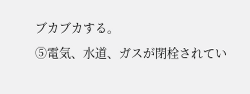ブカブカする。
⑤電気、水道、ガスが閉栓されてい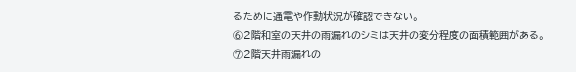るために通電や作動状況が確認できない。
⑥2階和室の天井の雨漏れのシミは天井の変分程度の面積範囲がある。
⑦2階天井雨漏れの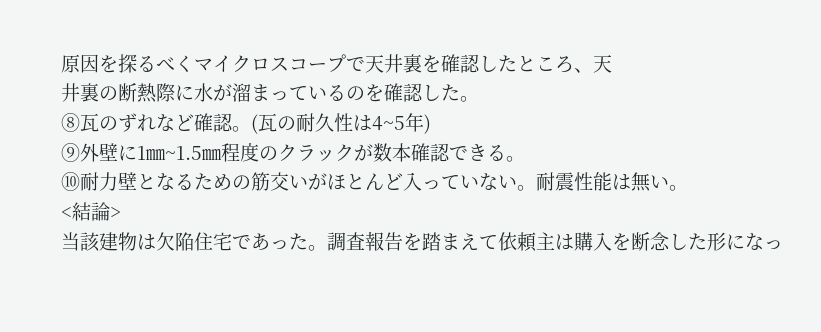原因を探るべくマイクロスコープで天井裏を確認したところ、天
井裏の断熱際に水が溜まっているのを確認した。
⑧瓦のずれなど確認。(瓦の耐久性は4~5年)
⑨外壁に1㎜~1.5㎜程度のクラックが数本確認できる。
⑩耐力壁となるための筋交いがほとんど入っていない。耐震性能は無い。
<結論>
当該建物は欠陥住宅であった。調査報告を踏まえて依頼主は購入を断念した形になっ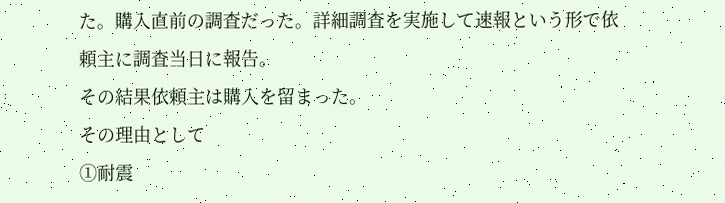た。購入直前の調査だった。詳細調査を実施して速報という形で依頼主に調査当日に報告。
その結果依頼主は購入を留まった。
その理由として
①耐震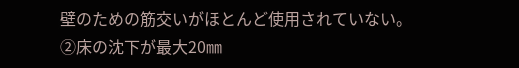壁のための筋交いがほとんど使用されていない。
②床の沈下が最大20㎜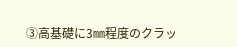③高基礎に3㎜程度のクラッ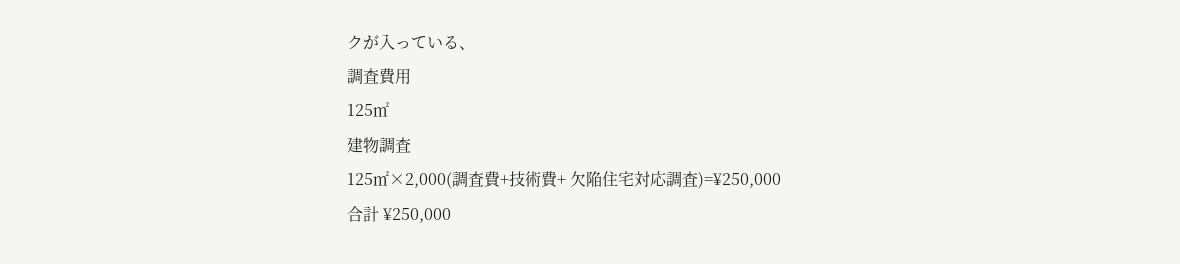クが入っている、
調査費用
125㎡
建物調査
125㎡×2,000(調査費+技術費+ 欠陥住宅対応調査)=¥250,000
合計 ¥250,000